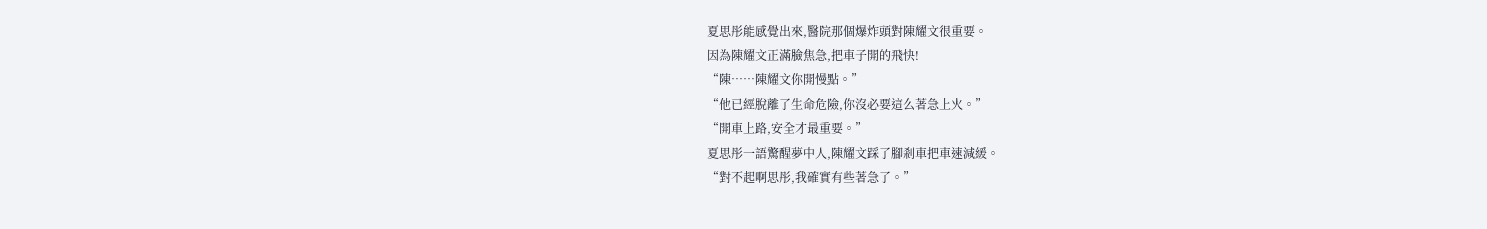夏思彤能感覺出來,醫院那個爆炸頭對陳耀文很重要。
因為陳耀文正滿臉焦急,把車子開的飛快!
“陳……陳耀文你開慢點。”
“他已經脫離了生命危險,你沒必要這么著急上火。”
“開車上路,安全才最重要。”
夏思彤一語驚醒夢中人,陳耀文踩了腳剎車把車速減緩。
“對不起啊思彤,我確實有些著急了。”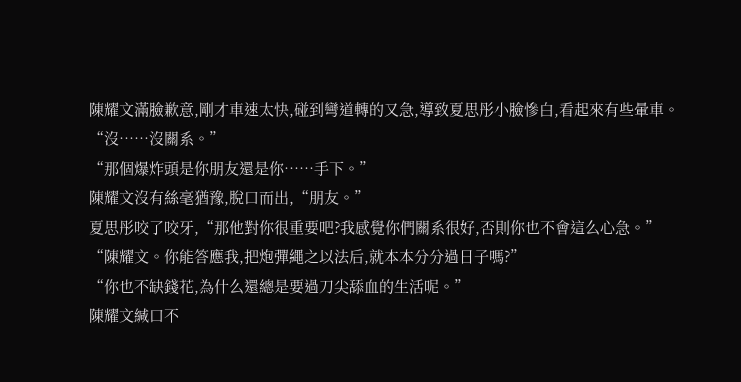陳耀文滿臉歉意,剛才車速太快,碰到彎道轉的又急,導致夏思彤小臉慘白,看起來有些暈車。
“沒……沒關系。”
“那個爆炸頭是你朋友還是你……手下。”
陳耀文沒有絲毫猶豫,脫口而出,“朋友。”
夏思彤咬了咬牙,“那他對你很重要吧?我感覺你們關系很好,否則你也不會這么心急。”
“陳耀文。你能答應我,把炮彈繩之以法后,就本本分分過日子嗎?”
“你也不缺錢花,為什么還總是要過刀尖舔血的生活呢。”
陳耀文緘口不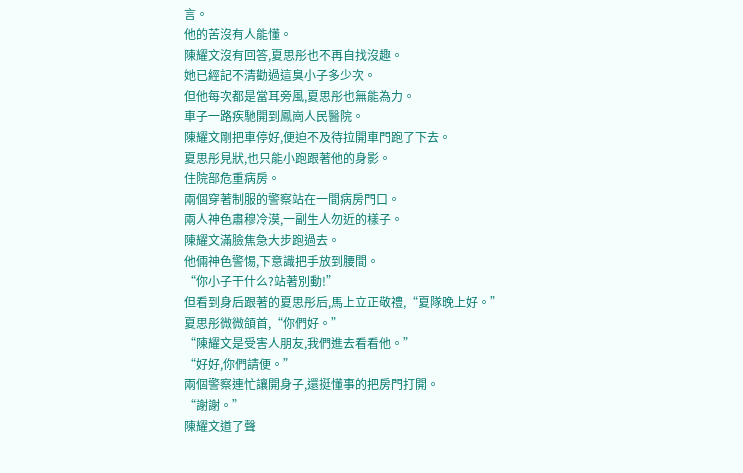言。
他的苦沒有人能懂。
陳耀文沒有回答,夏思彤也不再自找沒趣。
她已經記不清勸過這臭小子多少次。
但他每次都是當耳旁風,夏思彤也無能為力。
車子一路疾馳開到鳳崗人民醫院。
陳耀文剛把車停好,便迫不及待拉開車門跑了下去。
夏思彤見狀,也只能小跑跟著他的身影。
住院部危重病房。
兩個穿著制服的警察站在一間病房門口。
兩人神色肅穆冷漠,一副生人勿近的樣子。
陳耀文滿臉焦急大步跑過去。
他倆神色警惕,下意識把手放到腰間。
“你小子干什么?站著別動!”
但看到身后跟著的夏思彤后,馬上立正敬禮,“夏隊晚上好。”
夏思彤微微頜首,“你們好。”
“陳耀文是受害人朋友,我們進去看看他。”
“好好,你們請便。”
兩個警察連忙讓開身子,還挺懂事的把房門打開。
“謝謝。”
陳耀文道了聲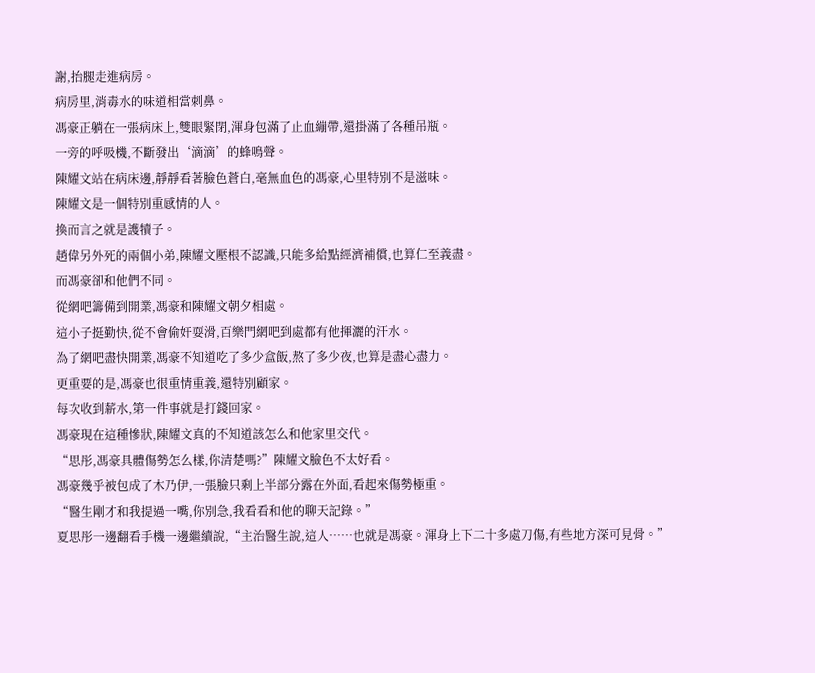謝,抬腿走進病房。
病房里,消毒水的味道相當刺鼻。
馮豪正躺在一張病床上,雙眼緊閉,渾身包滿了止血繃帶,還掛滿了各種吊瓶。
一旁的呼吸機,不斷發出‘滴滴’的蜂鳴聲。
陳耀文站在病床邊,靜靜看著臉色蒼白,毫無血色的馮豪,心里特別不是滋味。
陳耀文是一個特別重感情的人。
換而言之就是護犢子。
趙偉另外死的兩個小弟,陳耀文壓根不認識,只能多給點經濟補償,也算仁至義盡。
而馮豪卻和他們不同。
從網吧籌備到開業,馮豪和陳耀文朝夕相處。
這小子挺勤快,從不會偷奸耍滑,百樂門網吧到處都有他揮灑的汗水。
為了網吧盡快開業,馮豪不知道吃了多少盒飯,熬了多少夜,也算是盡心盡力。
更重要的是,馮豪也很重情重義,還特別顧家。
每次收到薪水,第一件事就是打錢回家。
馮豪現在這種慘狀,陳耀文真的不知道該怎么和他家里交代。
“思彤,馮豪具體傷勢怎么樣,你清楚嗎?”陳耀文臉色不太好看。
馮豪幾乎被包成了木乃伊,一張臉只剩上半部分露在外面,看起來傷勢極重。
“醫生剛才和我提過一嘴,你別急,我看看和他的聊天記錄。”
夏思彤一邊翻看手機一邊繼續說,“主治醫生說,這人……也就是馮豪。渾身上下二十多處刀傷,有些地方深可見骨。”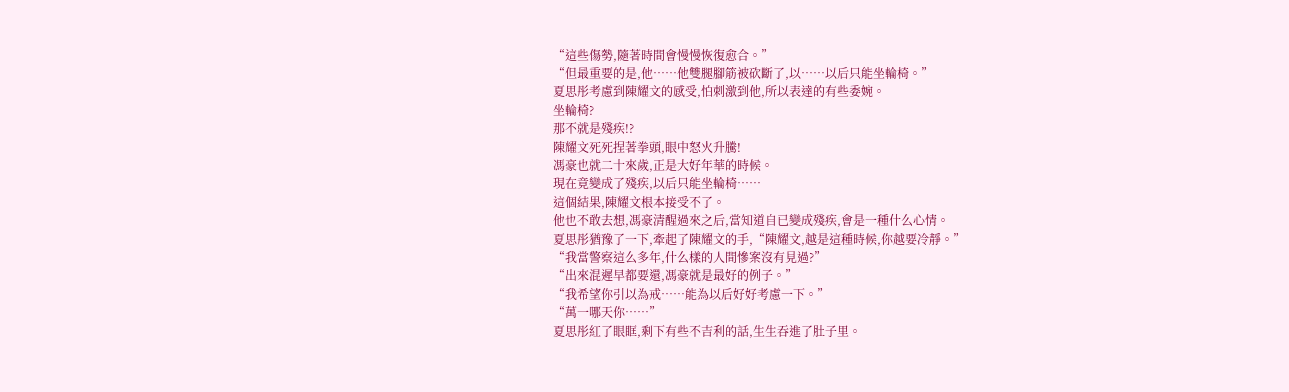“這些傷勢,隨著時間會慢慢恢復愈合。”
“但最重要的是,他……他雙腿腳筋被砍斷了,以……以后只能坐輪椅。”
夏思彤考慮到陳耀文的感受,怕刺激到他,所以表達的有些委婉。
坐輪椅?
那不就是殘疾!?
陳耀文死死捏著拳頭,眼中怒火升騰!
馮豪也就二十來歲,正是大好年華的時候。
現在竟變成了殘疾,以后只能坐輪椅……
這個結果,陳耀文根本接受不了。
他也不敢去想,馮豪清醒過來之后,當知道自已變成殘疾,會是一種什么心情。
夏思彤猶豫了一下,牽起了陳耀文的手,“陳耀文,越是這種時候,你越要冷靜。”
“我當警察這么多年,什么樣的人間慘案沒有見過?”
“出來混遲早都要還,馮豪就是最好的例子。”
“我希望你引以為戒……能為以后好好考慮一下。”
“萬一哪天你……”
夏思彤紅了眼眶,剩下有些不吉利的話,生生吞進了肚子里。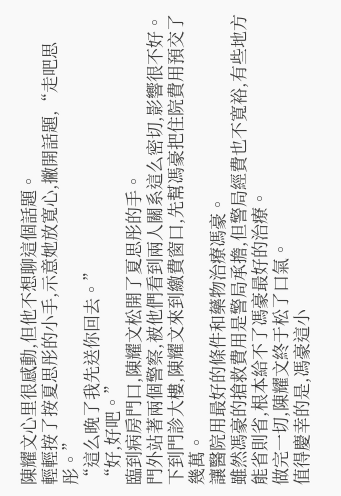陳耀文心里很感動,但他不想聊這個話題。
輕輕按了按夏思彤的小手,示意她放寬心,撇開話題,“走吧思彤。”
“這么晚了我先送你回去。”
“好,好吧。”
臨到病房門口,陳耀文松開了夏思彤的手。
門外站著兩個警察,被他們看到兩人關系這么密切,影響很不好。
下到門診大樓,陳耀文來到繳費窗口,先幫馮豪把住院費用預交了幾萬。
讓醫院用最好的條件和藥物治療馮豪。
雖然馮豪的搶救費用是警局承擔,但警局經費也不寬裕,有些地方能省則省,根本給不了馮豪最好的治療。
做完一切,陳耀文終于松了口氣。
值得慶幸的是,馮豪這小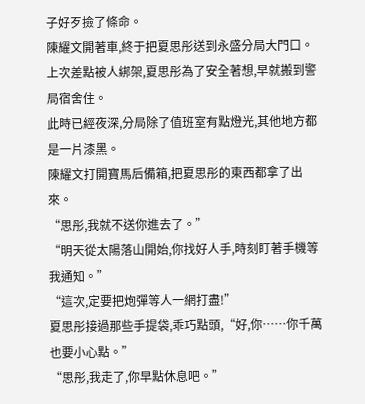子好歹撿了條命。
陳耀文開著車,終于把夏思彤送到永盛分局大門口。
上次差點被人綁架,夏思彤為了安全著想,早就搬到警局宿舍住。
此時已經夜深,分局除了值班室有點燈光,其他地方都是一片漆黑。
陳耀文打開寶馬后備箱,把夏思彤的東西都拿了出來。
“思彤,我就不送你進去了。”
“明天從太陽落山開始,你找好人手,時刻盯著手機等我通知。”
“這次,定要把炮彈等人一網打盡!”
夏思彤接過那些手提袋,乖巧點頭,“好,你……你千萬也要小心點。”
“思彤,我走了,你早點休息吧。”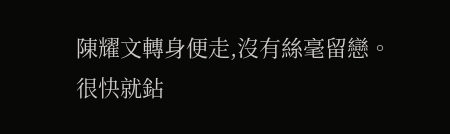陳耀文轉身便走,沒有絲毫留戀。
很快就鉆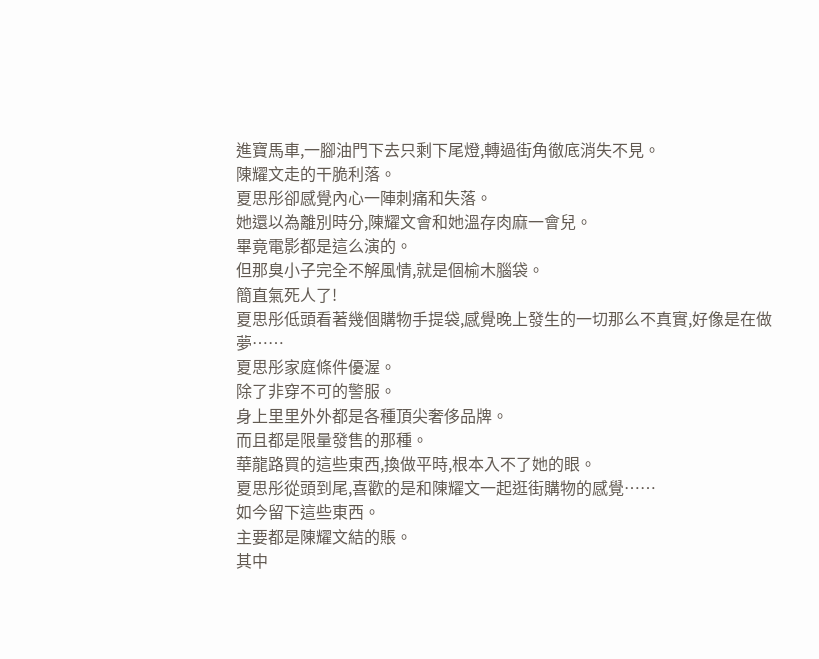進寶馬車,一腳油門下去只剩下尾燈,轉過街角徹底消失不見。
陳耀文走的干脆利落。
夏思彤卻感覺內心一陣刺痛和失落。
她還以為離別時分,陳耀文會和她溫存肉麻一會兒。
畢竟電影都是這么演的。
但那臭小子完全不解風情,就是個榆木腦袋。
簡直氣死人了!
夏思彤低頭看著幾個購物手提袋,感覺晚上發生的一切那么不真實,好像是在做夢……
夏思彤家庭條件優渥。
除了非穿不可的警服。
身上里里外外都是各種頂尖奢侈品牌。
而且都是限量發售的那種。
華龍路買的這些東西,換做平時,根本入不了她的眼。
夏思彤從頭到尾,喜歡的是和陳耀文一起逛街購物的感覺……
如今留下這些東西。
主要都是陳耀文結的賬。
其中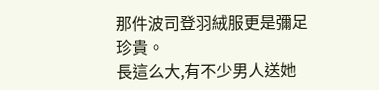那件波司登羽絨服更是彌足珍貴。
長這么大,有不少男人送她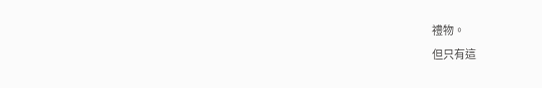禮物。
但只有這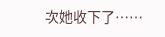次她收下了……